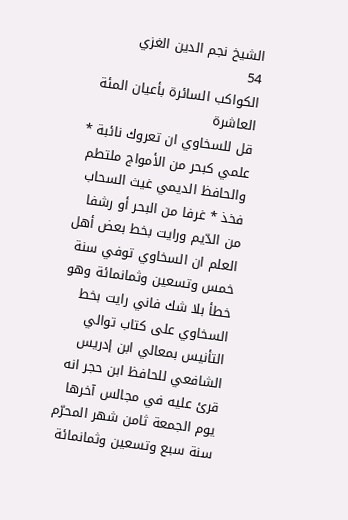الشيخ نجم الدين الغزي
54
الكواكب السائرة بأعيان المئة العاشرة
قل للسخاوي ان تعروك نائبة * علمي كبحر من الأمواج ملتطم والحافظ الديمي غيث السحاب فخذ * غرفا من البحر أو رشفا من الدّيم ورايت بخط بعض أهل العلم ان السخاوي توفي سنة خمس وتسعين وثمانمائة وهو خطأ بلا شك فاني رايت بخط السخاوي على كتاب توالي التأنيس بمعالي ابن إدريس الشافعي للحافظ ابن حجر انه قرئ عليه في مجالس آخرها يوم الجمعة ثامن شهر المحرّم سنة سبع وتسعين وثمانمائة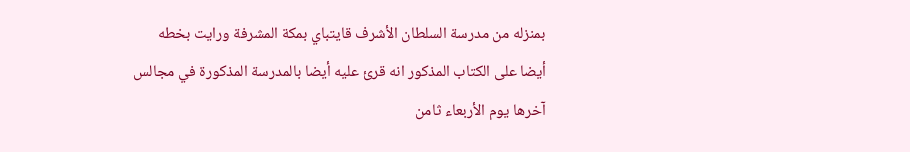بمنزله من مدرسة السلطان الأشرف قايتباي بمكة المشرفة ورايت بخطه أيضا على الكتاب المذكور انه قرئ عليه أيضا بالمدرسة المذكورة في مجالس آخرها يوم الأربعاء ثامن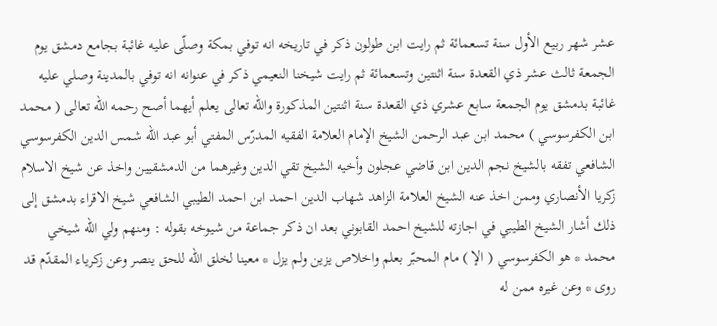عشر شهر ربيع الأول سنة تسعمائة ثم رايت ابن طولون ذكر في تاريخه انه توفي بمكة وصلّى عليه غائبة بجامع دمشق يوم الجمعة ثالث عشر ذي القعدة سنة اثنتين وتسعمائة ثم رايت شيخنا النعيمي ذكر في عنوانه انه توفي بالمدينة وصلي عليه غائبة بدمشق يوم الجمعة سابع عشري ذي القعدة سنة اثنتين المذكورة واللّه تعالى يعلم أيهما أصح رحمه اللّه تعالى ( محمد ابن الكفرسوسي ) محمد ابن عبد الرحمن الشيخ الإمام العلامة الفقيه المدرّس المفتي أبو عبد اللّه شمس الدين الكفرسوسي الشافعي تفقه بالشيخ نجم الدين ابن قاضي عجلون وأخيه الشيخ تقي الدين وغيرهما من الدمشقيين واخذ عن شيخ الاسلام زكريا الأنصاري وممن اخذ عنه الشيخ العلامة الزاهد شهاب الدين احمد ابن احمد الطيبي الشافعي شيخ الاقراء بدمشق إلى ذلك أشار الشيخ الطيبي في اجازته للشيخ احمد القابوني بعد ان ذكر جماعة من شيوخه بقوله : ومنهم ولي اللّه شيخي محمد * هو الكفرسوسي ( الإ ) مام المحبّر بعلم واخلاص يزين ولم يزل * معينا لخلق اللّه للحق ينصر وعن زكرياء المقدّم قد روى * وعن غيره ممن له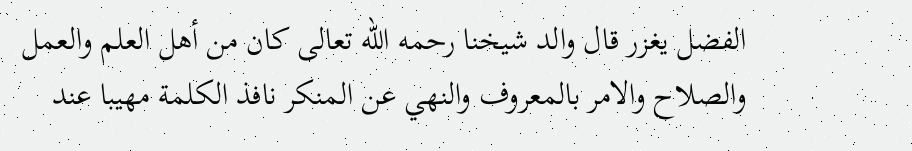الفضل يغزر قال والد شيخنا رحمه اللّه تعالى كان من أهل العلم والعمل والصلاح والامر بالمعروف والنهي عن المنكر نافذ الكلمة مهيبا عند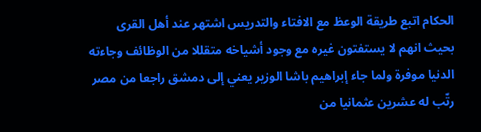الحكام اتبع طريقة الوعظ مع الافتاء والتدريس اشتهر عند أهل القرى بحيث انهم لا يستفتون غيره مع وجود أشياخه متقللا من الوظائف وجاءته الدنيا موفرة ولما جاء إبراهيم باشا الوزير يعني إلى دمشق راجعا من مصر رتّب له عشرين عثمانيا من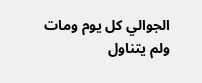الجوالي كل يوم ومات ولم يتناول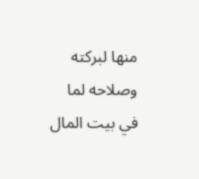منها لبركته وصلاحه لما في بيت المال